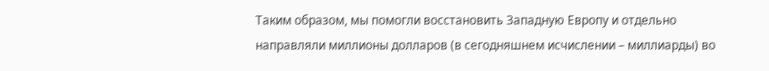Таким образом, мы помогли восстановить Западную Европу и отдельно направляли миллионы долларов (в сегодняшнем исчислении – миллиарды) во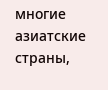многие азиатские страны,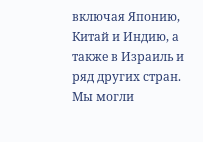включая Японию, Китай и Индию, а также в Израиль и ряд других стран. Мы могли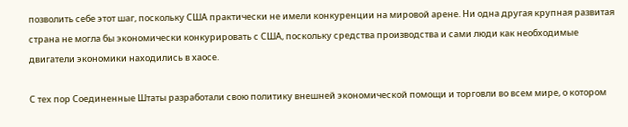позволить себе этот шаг, поскольку США практически не имели конкуренции на мировой арене. Ни одна другая крупная развитая страна не могла бы экономически конкурировать с США, поскольку средства производства и сами люди как необходимые двигатели экономики находились в хаосе.

С тех пор Соединенные Штаты разработали свою политику внешней экономической помощи и торговли во всем мире, о котором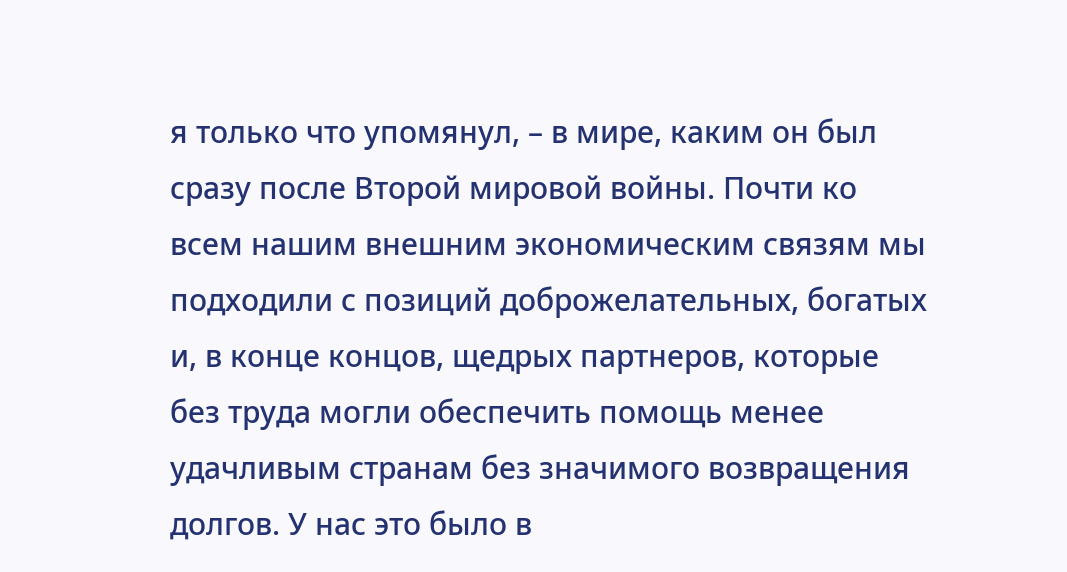я только что упомянул, – в мире, каким он был сразу после Второй мировой войны. Почти ко всем нашим внешним экономическим связям мы подходили с позиций доброжелательных, богатых и, в конце концов, щедрых партнеров, которые без труда могли обеспечить помощь менее удачливым странам без значимого возвращения долгов. У нас это было в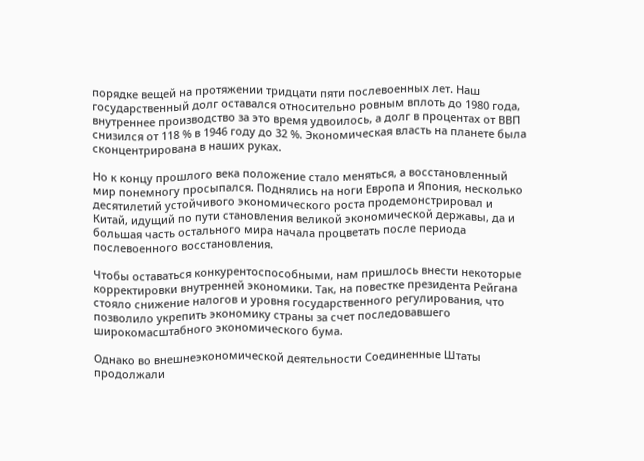порядке вещей на протяжении тридцати пяти послевоенных лет. Наш государственный долг оставался относительно ровным вплоть до 1980 года, внутреннее производство за это время удвоилось, а долг в процентах от ВВП снизился от 118 % в 1946 году до 32 %. Экономическая власть на планете была сконцентрирована в наших руках.

Но к концу прошлого века положение стало меняться, а восстановленный мир понемногу просыпался. Поднялись на ноги Европа и Япония, несколько десятилетий устойчивого экономического роста продемонстрировал и Китай, идущий по пути становления великой экономической державы, да и большая часть остального мира начала процветать после периода послевоенного восстановления.

Чтобы оставаться конкурентоспособными, нам пришлось внести некоторые корректировки внутренней экономики. Так, на повестке президента Рейгана стояло снижение налогов и уровня государственного регулирования, что позволило укрепить экономику страны за счет последовавшего широкомасштабного экономического бума.

Однако во внешнеэкономической деятельности Соединенные Штаты продолжали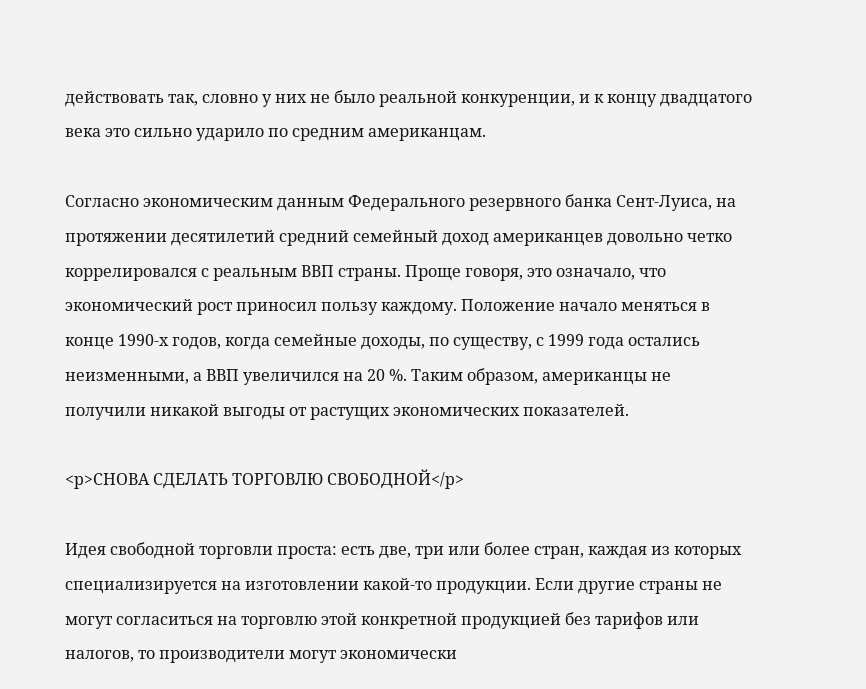действовать так, словно у них не было реальной конкуренции, и к концу двадцатого века это сильно ударило по средним американцам.

Согласно экономическим данным Федерального резервного банка Сент-Луиса, на протяжении десятилетий средний семейный доход американцев довольно четко коррелировался с реальным ВВП страны. Проще говоря, это означало, что экономический рост приносил пользу каждому. Положение начало меняться в конце 1990-х годов, когда семейные доходы, по существу, с 1999 года остались неизменными, а ВВП увеличился на 20 %. Таким образом, американцы не получили никакой выгоды от растущих экономических показателей.

<p>СНОВА СДЕЛАТЬ ТОРГОВЛЮ СВОБОДНОЙ</p>

Идея свободной торговли проста: есть две, три или более стран, каждая из которых специализируется на изготовлении какой-то продукции. Если другие страны не могут согласиться на торговлю этой конкретной продукцией без тарифов или налогов, то производители могут экономически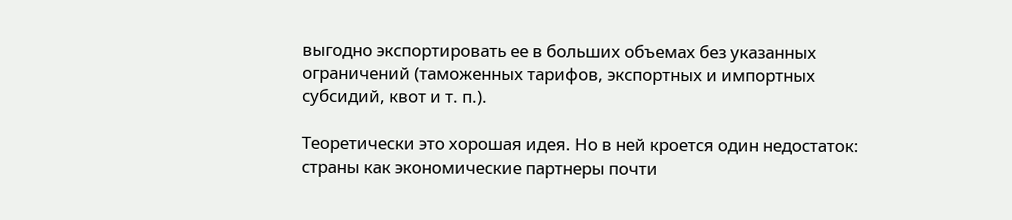выгодно экспортировать ее в больших объемах без указанных ограничений (таможенных тарифов, экспортных и импортных субсидий, квот и т. п.).

Теоретически это хорошая идея. Но в ней кроется один недостаток: страны как экономические партнеры почти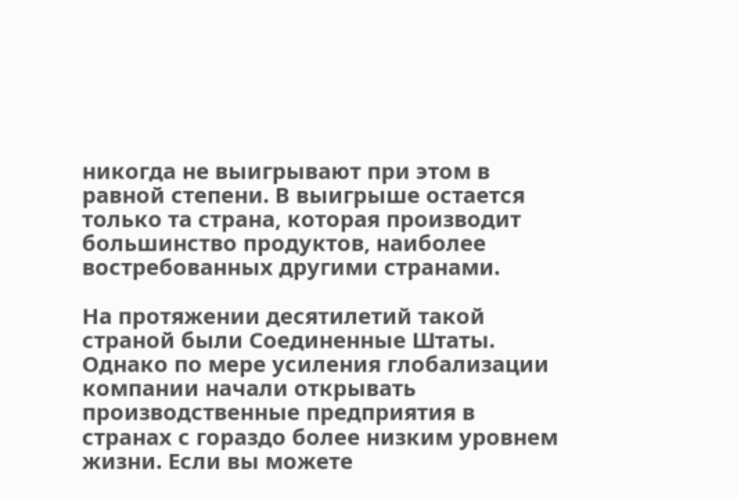никогда не выигрывают при этом в равной степени. В выигрыше остается только та страна, которая производит большинство продуктов, наиболее востребованных другими странами.

На протяжении десятилетий такой страной были Соединенные Штаты. Однако по мере усиления глобализации компании начали открывать производственные предприятия в странах с гораздо более низким уровнем жизни. Если вы можете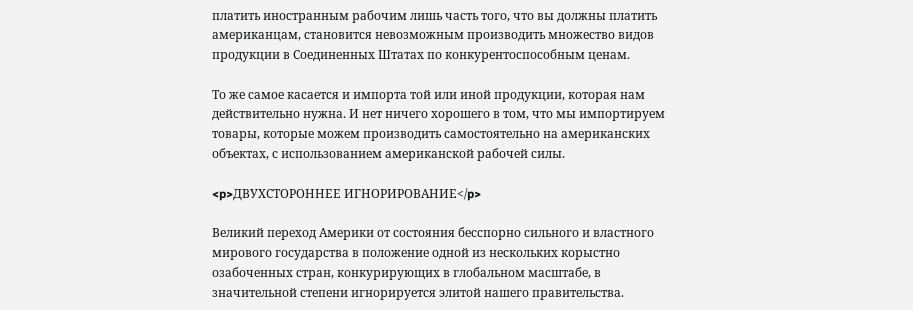платить иностранным рабочим лишь часть того, что вы должны платить американцам, становится невозможным производить множество видов продукции в Соединенных Штатах по конкурентоспособным ценам.

То же самое касается и импорта той или иной продукции, которая нам действительно нужна. И нет ничего хорошего в том, что мы импортируем товары, которые можем производить самостоятельно на американских объектах, с использованием американской рабочей силы.

<p>ДВУХСТОРОННЕЕ ИГНОРИРОВАНИЕ</p>

Великий переход Америки от состояния бесспорно сильного и властного мирового государства в положение одной из нескольких корыстно озабоченных стран, конкурирующих в глобальном масштабе, в значительной степени игнорируется элитой нашего правительства.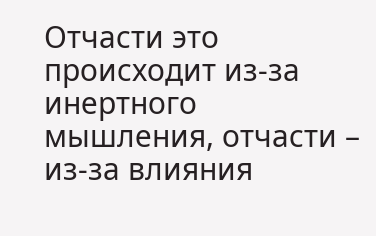Отчасти это происходит из-за инертного мышления, отчасти – из-за влияния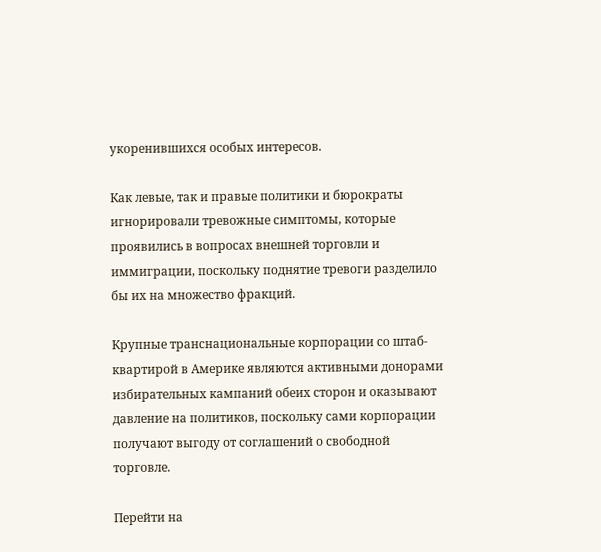укоренившихся особых интересов.

Как левые, так и правые политики и бюрократы игнорировали тревожные симптомы, которые проявились в вопросах внешней торговли и иммиграции, поскольку поднятие тревоги разделило бы их на множество фракций.

Крупные транснациональные корпорации со штаб-квартирой в Америке являются активными донорами избирательных кампаний обеих сторон и оказывают давление на политиков, поскольку сами корпорации получают выгоду от соглашений о свободной торговле.

Перейти на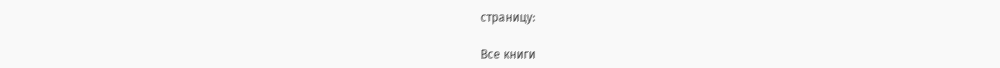страницу:

Все книги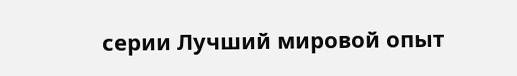серии Лучший мировой опыт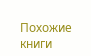Похожие книги